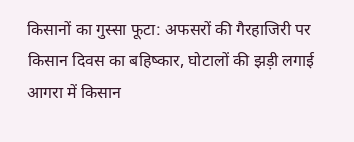किसानों का गुस्सा फूटा: अफसरों की गैरहाजिरी पर किसान दिवस का बहिष्कार, घोटालों की झड़ी लगाई
आगरा में किसान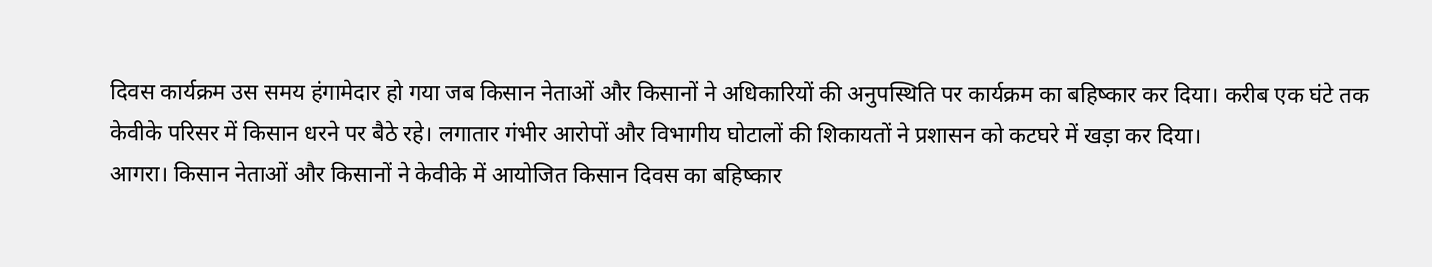दिवस कार्यक्रम उस समय हंगामेदार हो गया जब किसान नेताओं और किसानों ने अधिकारियों की अनुपस्थिति पर कार्यक्रम का बहिष्कार कर दिया। करीब एक घंटे तक केवीके परिसर में किसान धरने पर बैठे रहे। लगातार गंभीर आरोपों और विभागीय घोटालों की शिकायतों ने प्रशासन को कटघरे में खड़ा कर दिया।
आगरा। किसान नेताओं और किसानों ने केवीके में आयोजित किसान दिवस का बहिष्कार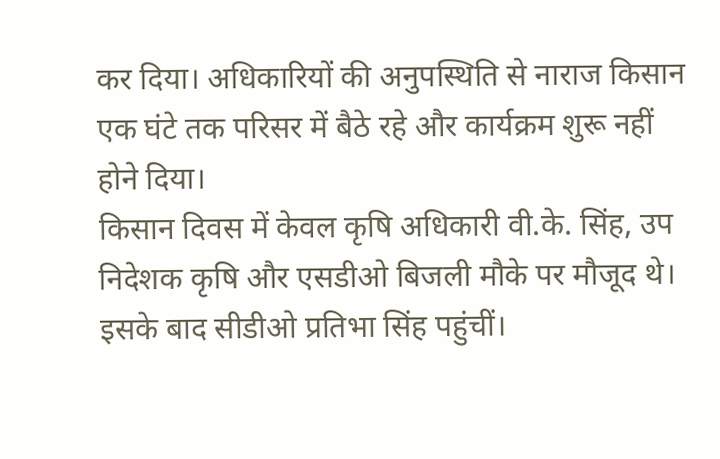कर दिया। अधिकारियों की अनुपस्थिति से नाराज किसान एक घंटे तक परिसर में बैठे रहे और कार्यक्रम शुरू नहीं होने दिया।
किसान दिवस में केवल कृषि अधिकारी वी.के. सिंह, उप निदेशक कृषि और एसडीओ बिजली मौके पर मौजूद थे। इसके बाद सीडीओ प्रतिभा सिंह पहुंचीं।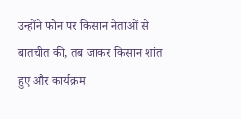उन्होंने फोन पर किसान नेताओं से बातचीत की, तब जाकर किसान शांत हुए और कार्यक्रम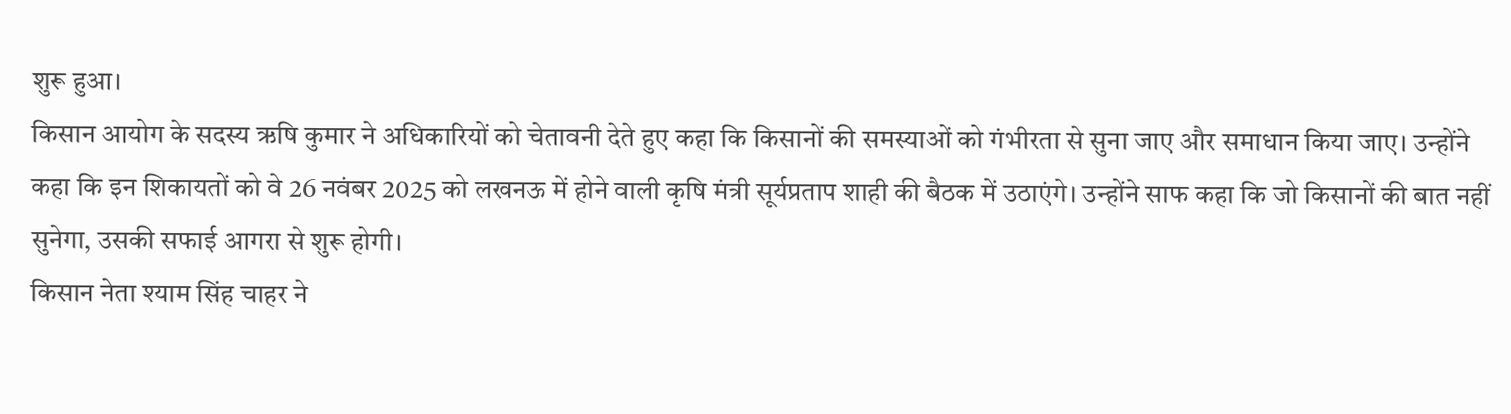शुरू हुआ।
किसान आयोग के सदस्य ऋषि कुमार ने अधिकारियों को चेतावनी देते हुए कहा कि किसानों की समस्याओं को गंभीरता से सुना जाए और समाधान किया जाए। उन्होंने कहा कि इन शिकायतों को वे 26 नवंबर 2025 को लखनऊ में होने वाली कृषि मंत्री सूर्यप्रताप शाही की बैठक में उठाएंगे। उन्होंने साफ कहा कि जो किसानों की बात नहीं सुनेगा, उसकी सफाई आगरा से शुरू होगी।
किसान नेता श्याम सिंह चाहर ने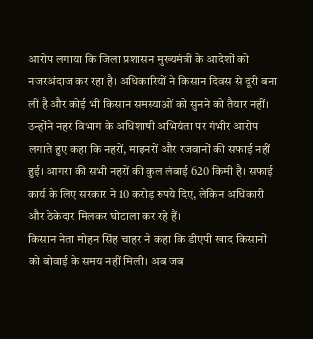आरोप लगाया कि जिला प्रशासन मुख्यमंत्री के आदेशों को नजरअंदाज कर रहा है। अधिकारियों ने किसान दिवस से दूरी बना ली है और कोई भी किसान समस्याओं को सुनने को तैयार नहीं। उन्होंने नहर विभाग के अधिशाषी अभियंता पर गंभीर आरोप लगाते हुए कहा कि नहरों, माइनरों और रजवानों की सफाई नहीं हुई। आगरा की सभी नहरों की कुल लंबाई 620 किमी है। सफाई कार्य के लिए सरकार ने 10 करोड़ रुपये दिए, लेकिन अधिकारी और ठेकेदार मिलकर घोटाला कर रहे हैं।
किसान नेता मोहन सिंह चाहर ने कहा कि डीएपी खाद किसानों को बोवाई के समय नहीं मिली। अब जब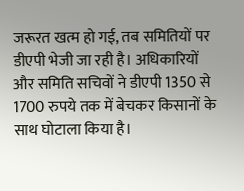जरूरत खत्म हो गई, तब समितियों पर डीएपी भेजी जा रही है। अधिकारियों और समिति सचिवों ने डीएपी 1350 से 1700 रुपये तक में बेचकर किसानों के साथ घोटाला किया है।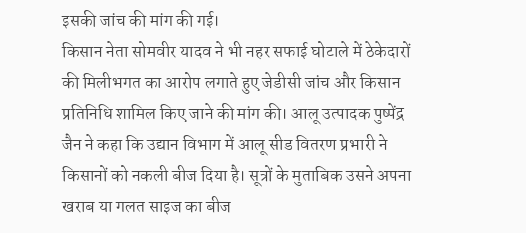इसकी जांच की मांग की गई।
किसान नेता सोमवीर यादव ने भी नहर सफाई घोटाले में ठेकेदारों की मिलीभगत का आरोप लगाते हुए जेडीसी जांच और किसान प्रतिनिधि शामिल किए जाने की मांग की। आलू उत्पादक पुष्पेंद्र जैन ने कहा कि उद्यान विभाग में आलू सीड वितरण प्रभारी ने किसानों को नकली बीज दिया है। सूत्रों के मुताबिक उसने अपना खराब या गलत साइज का बीज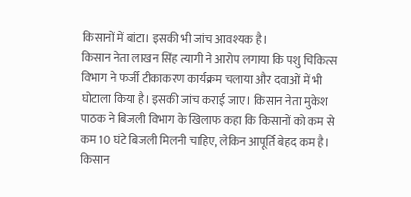किसानों में बांटा। इसकी भी जांच आवश्यक है।
किसान नेता लाखन सिंह त्यागी ने आरोप लगाया कि पशु चिकित्स विभाग ने फर्जी टीकाकरण कार्यक्रम चलाया और दवाओं में भी घोटाला किया है। इसकी जांच कराई जाए। किसान नेता मुकेश पाठक ने बिजली विभाग के खिलाफ कहा कि किसानों को कम से कम 10 घंटे बिजली मिलनी चाहिए, लेकिन आपूर्ति बेहद कम है।
किसान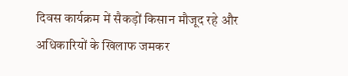दिवस कार्यक्रम में सैकड़ों किसान मौजूद रहे और अधिकारियों के खिलाफ जमकर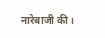नारेबाजी की।